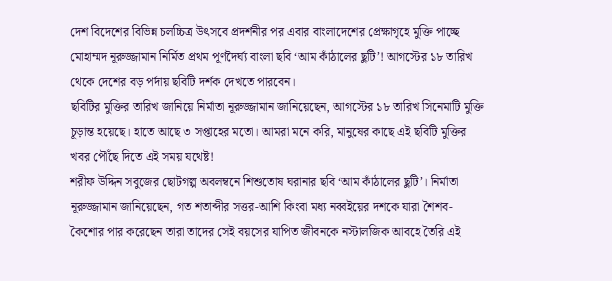দেশ বিদেশের বিভিন্ন চলচ্চিত্র উৎসবে প্রদর্শনীর পর এবার বাংলাদেশের প্রেক্ষাগৃহে মুক্তি পাচ্ছে মোহাম্মদ নূরুজ্জামান নির্মিত প্রথম পূর্ণদৈর্ঘ্য বাংলা ছবি ‘আম কাঁঠালের ছুটি’! আগস্টের ১৮ তারিখ থেকে দেশের বড় পর্দায় ছবিটি দর্শক দেখতে পারবেন।
ছবিটির মুক্তির তারিখ জানিয়ে নির্মাতা নূরুজ্জামান জানিয়েছেন, আগস্টের ১৮ তারিখ সিনেমাটি মুক্তি চূড়ান্ত হয়েছে। হাতে আছে ৩ সপ্তাহের মতো। আমরা মনে করি, মানুষের কাছে এই ছবিটি মুক্তির খবর পৌঁছে দিতে এই সময় যথেষ্ট!
শরীফ উদ্দিন সবুজের ছোটগল্প অবলম্বনে শিশুতোষ ঘরানার ছবি ‘আম কাঁঠালের ছুটি’। নির্মাতা নূরুজ্জামান জানিয়েছেন, গত শতাব্দীর সত্তর-আশি কিংবা মধ্য নব্বইয়ের দশকে যারা শৈশব-কৈশোর পার করেছেন তারা তাদের সেই বয়সের যাপিত জীবনকে নস্টালজিক আবহে তৈরি এই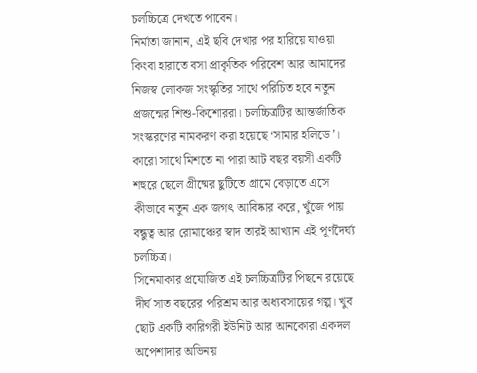চলচ্চিত্রে দেখতে পাবেন।
নির্মাতা জানান, এই ছবি দেখার পর হারিয়ে যাওয়া কিংবা হারাতে বসা প্রাকৃতিক পরিবেশ আর আমাদের নিজস্ব লোকজ সংস্কৃতির সাথে পরিচিত হবে নতুন প্রজন্মের শিশু-কিশোররা। চলচ্চিত্রটির আন্তর্জাতিক সংস্করণের নামকরণ করা হয়েছে ‘সামার হলিডে’।
কারো সাথে মিশতে না পারা আট বছর বয়সী একটি শহুরে ছেলে গ্রীষ্মের ছুটিতে গ্রামে বেড়াতে এসে কীভাবে নতুন এক জগৎ আবিষ্কার করে, খুঁজে পায় বন্ধুত্ব আর রোমাঞ্চের স্বাদ তারই আখ্যান এই পূর্ণদৈর্ঘ্য চলচ্চিত্র।
সিনেমাকার প্রযোজিত এই চলচ্চিত্রটির পিছনে রয়েছে দীর্ঘ সাত বছরের পরিশ্রম আর অধ্যবসায়ের গল্প। খুব ছোট একটি কারিগরী ইউনিট আর আনকোরা একদল অপেশাদার অভিনয়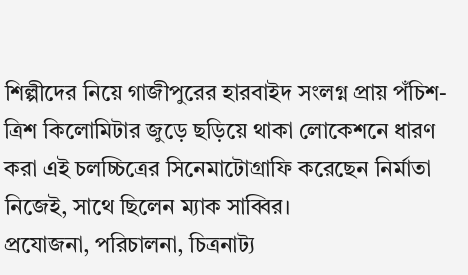শিল্পীদের নিয়ে গাজীপুরের হারবাইদ সংলগ্ন প্রায় পঁচিশ-ত্রিশ কিলোমিটার জুড়ে ছড়িয়ে থাকা লোকেশনে ধারণ করা এই চলচ্চিত্রের সিনেমাটোগ্রাফি করেছেন নির্মাতা নিজেই, সাথে ছিলেন ম্যাক সাব্বির।
প্রযোজনা, পরিচালনা, চিত্রনাট্য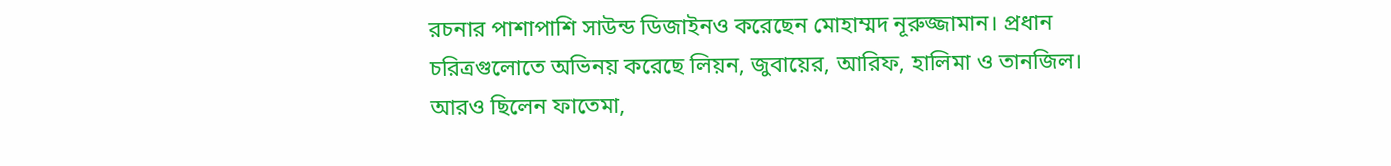রচনার পাশাপাশি সাউন্ড ডিজাইনও করেছেন মোহাম্মদ নূরুজ্জামান। প্রধান চরিত্রগুলোতে অভিনয় করেছে লিয়ন, জুবায়ের, আরিফ, হালিমা ও তানজিল। আরও ছিলেন ফাতেমা,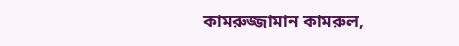কামরুজ্জামান কামরুল,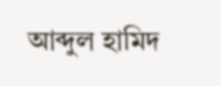আব্দুল হামিদ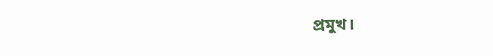প্রমুখ।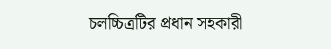চলচ্চিত্রটির প্রধান সহকারী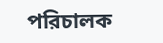পরিচালক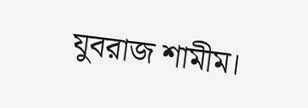যুবরাজ শামীম।